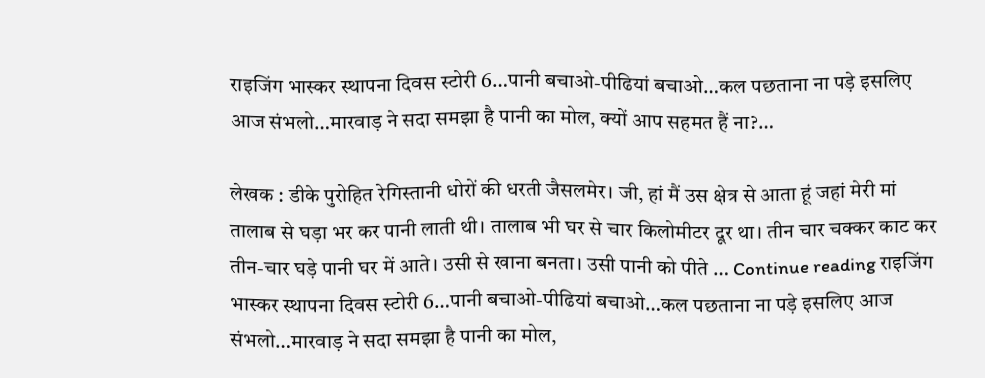राइजिंग भास्कर स्थापना दिवस स्टोरी 6…पानी बचाओ-पीढियां बचाओ…कल पछताना ना पड़े इसलिए आज संभलो…मारवाड़ ने सदा समझा है पानी का मोल, क्यों आप सहमत हैं ना?…

लेखक : डीके पुरोहित रेगिस्तानी धोरों की धरती जैसलमेर। जी, हां मैं उस क्षेत्र से आता हूं जहां मेरी मां तालाब से घड़ा भर कर पानी लाती थी। तालाब भी घर से चार किलोमीटर दूर था। तीन चार चक्कर काट कर तीन-चार घड़े पानी घर में आते। उसी से खाना बनता। उसी पानी को पीते … Continue reading राइजिंग भास्कर स्थापना दिवस स्टोरी 6…पानी बचाओ-पीढियां बचाओ…कल पछताना ना पड़े इसलिए आज संभलो…मारवाड़ ने सदा समझा है पानी का मोल,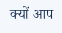क्यों आप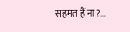सहमत हैं ना?…